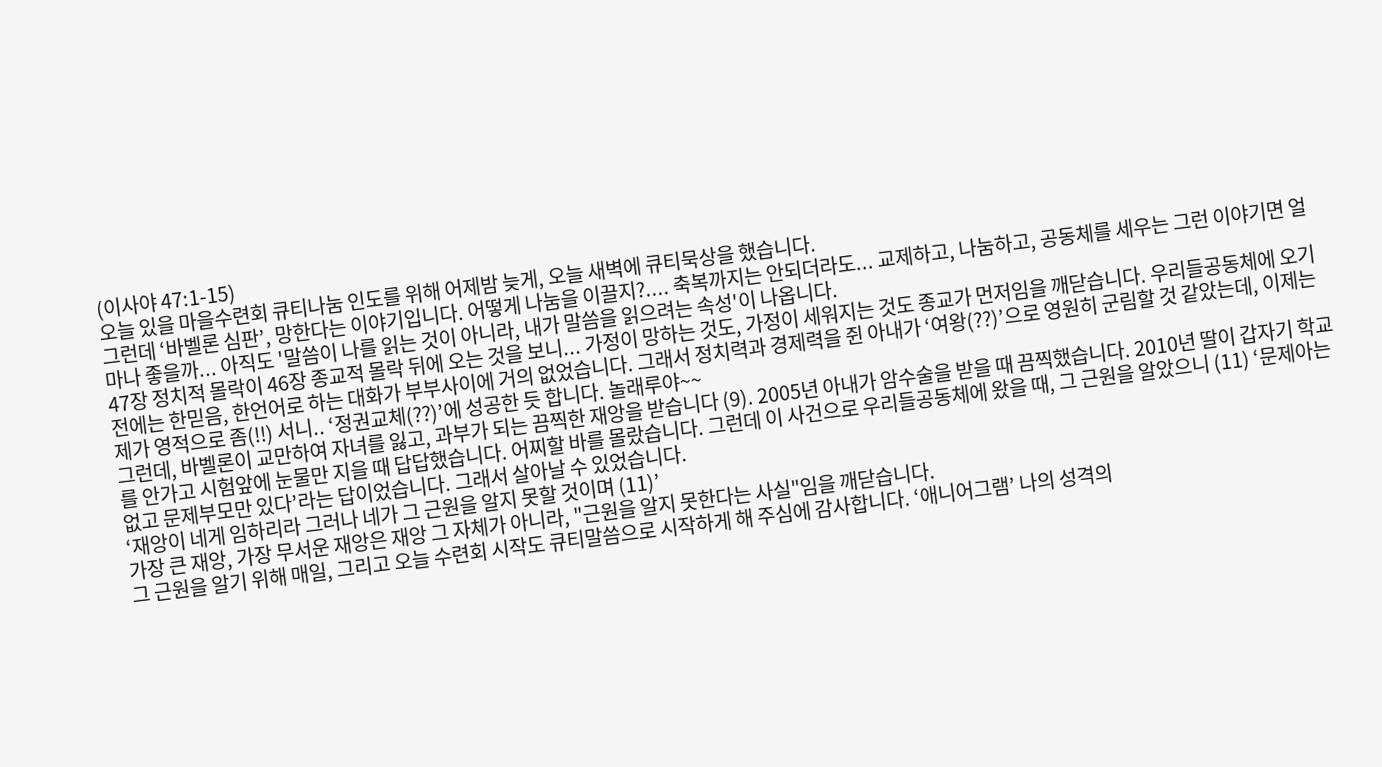(이사야 47:1-15)
오늘 있을 마을수련회 큐티나눔 인도를 위해 어제밤 늦게, 오늘 새벽에 큐티묵상을 했습니다.
그런데 ‘바벨론 심판’, 망한다는 이야기입니다. 어떻게 나눔을 이끌지?.... 축복까지는 안되더라도... 교제하고, 나눔하고, 공동체를 세우는 그런 이야기면 얼마나 좋을까... 아직도 '말씀이 나를 읽는 것이 아니라, 내가 말씀을 읽으려는 속성'이 나옵니다.
47장 정치적 몰락이 46장 종교적 몰락 뒤에 오는 것을 보니... 가정이 망하는 것도, 가정이 세워지는 것도 종교가 먼저임을 깨닫습니다. 우리들공동체에 오기 전에는 한믿음, 한언어로 하는 대화가 부부사이에 거의 없었습니다. 그래서 정치력과 경제력을 쥔 아내가 ‘여왕(??)’으로 영원히 군림할 것 같았는데, 이제는 제가 영적으로 좀(!!) 서니.. ‘정권교체(??)’에 성공한 듯 합니다. 놀래루야~~
그런데, 바벨론이 교만하여 자녀를 잃고, 과부가 되는 끔찍한 재앙을 받습니다 (9). 2005년 아내가 암수술을 받을 때 끔찍했습니다. 2010년 딸이 갑자기 학교를 안가고 시험앞에 눈물만 지을 때 답답했습니다. 어찌할 바를 몰랐습니다. 그런데 이 사건으로 우리들공동체에 왔을 때, 그 근원을 알았으니 (11) ‘문제아는 없고 문제부모만 있다’라는 답이었습니다. 그래서 살아날 수 있었습니다.
‘재앙이 네게 임하리라 그러나 네가 그 근원을 알지 못할 것이며 (11)’
가장 큰 재앙, 가장 무서운 재앙은 재앙 그 자체가 아니라, "근원을 알지 못한다는 사실"임을 깨닫습니다.
그 근원을 알기 위해 매일, 그리고 오늘 수련회 시작도 큐티말씀으로 시작하게 해 주심에 감사합니다. ‘애니어그램’ 나의 성격의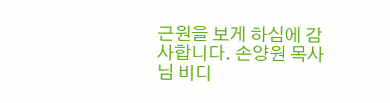근원을 보게 하심에 감사합니다. 손양원 목사님 비디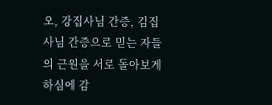오, 강집사님 간증, 김집사님 간증으로 믿는 자들의 근원을 서로 돌아보게 하심에 감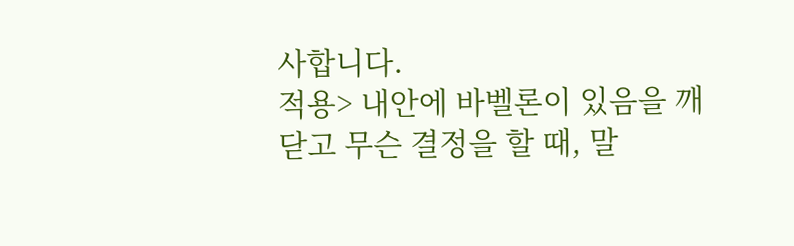사합니다.
적용> 내안에 바벨론이 있음을 깨닫고 무슨 결정을 할 때, 말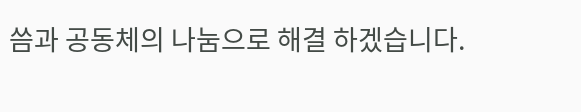씀과 공동체의 나눔으로 해결 하겠습니다.